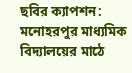ছবির ক্যাপশন:
মনোহরপুর মাধ্যমিক বিদ্যালয়ের মাঠে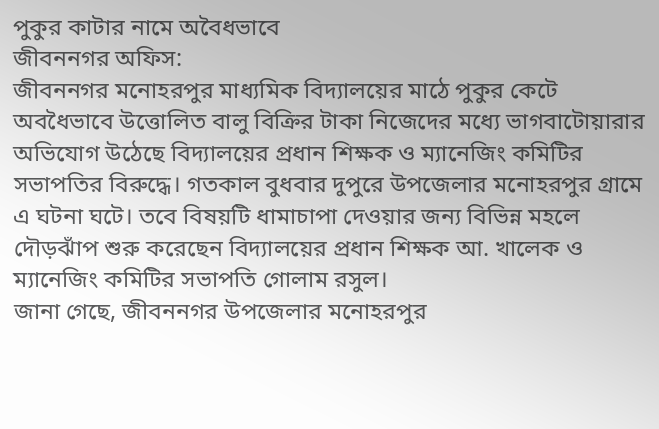পুকুর কাটার নামে অবৈধভাবে
জীবননগর অফিস:
জীবননগর মনোহরপুর মাধ্যমিক বিদ্যালয়ের মাঠে পুকুর কেটে অবধৈভাবে উত্তোলিত বালু বিক্রির টাকা নিজেদের মধ্যে ভাগবাটোয়ারার অভিযোগ উঠেছে বিদ্যালয়ের প্রধান শিক্ষক ও ম্যানেজিং কমিটির সভাপতির বিরুদ্ধে। গতকাল বুধবার দুপুরে উপজেলার মনোহরপুর গ্রামে এ ঘটনা ঘটে। তবে বিষয়টি ধামাচাপা দেওয়ার জন্য বিভিন্ন মহলে দৌড়ঝাঁপ শুরু করেছেন বিদ্যালয়ের প্রধান শিক্ষক আ. খালেক ও ম্যানেজিং কমিটির সভাপতি গোলাম রসুল।
জানা গেছে, জীবননগর উপজেলার মনোহরপুর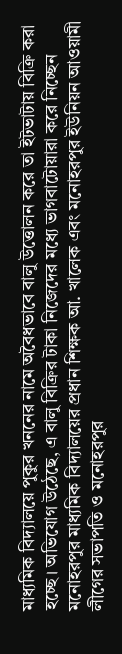মাধ্যমিক বিদ্যালয়ে পুকুর খননের নামে অবৈধভাবে বালু উত্তোলন করে তা ইটভাটায় বিক্রি করা হচ্ছে। অভিযোগ উঠেছে, এ বালু বিক্রির টাকা নিজেদের মধ্যে ভাগবাটোয়ারা করে নিচ্ছেন মনোহরপুর মাধ্যমিক বিদ্যালয়ের প্রধান শিক্ষক আ. খালেক এবং মনোহরপুর ইউনিয়ন আওয়ামী লীগের সভাপতি ও মনোহরপুর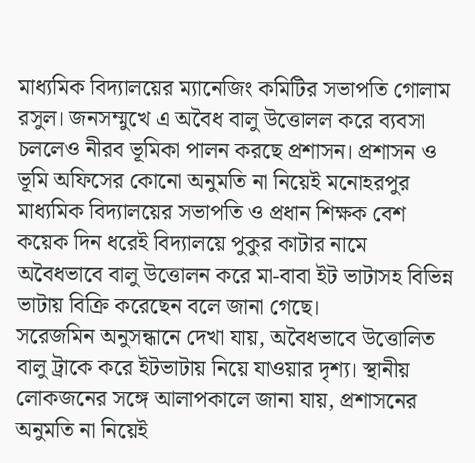মাধ্যমিক বিদ্যালয়ের ম্যানেজিং কমিটির সভাপতি গোলাম রসুল। জনসম্মুখে এ অবৈধ বালু উত্তোলল করে ব্যবসা চললেও নীরব ভূমিকা পালন করছে প্রশাসন। প্রশাসন ও ভূমি অফিসের কোনো অনুমতি না নিয়েই মনোহরপুর মাধ্যমিক বিদ্যালয়ের সভাপতি ও প্রধান শিক্ষক বেশ কয়েক দিন ধরেই বিদ্যালয়ে পুকুর কাটার নামে অবৈধভাবে বালু উত্তোলন করে মা-বাবা ইট ভাটাসহ বিভিন্ন ভাটায় বিক্রি করেছেন বলে জানা গেছে।
সরেজমিন অনুসন্ধানে দেখা যায়, অবৈধভাবে উত্তোলিত বালু ট্রাকে করে ইটভাটায় নিয়ে যাওয়ার দৃশ্য। স্থানীয় লোকজনের সঙ্গে আলাপকালে জানা যায়, প্রশাসনের অনুমতি না নিয়েই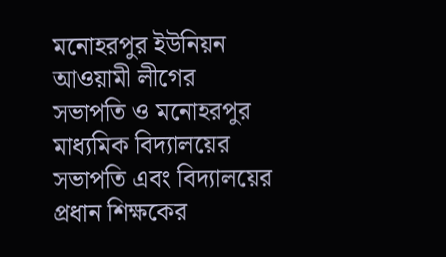মনোহরপুর ইউনিয়ন আওয়ামী লীগের সভাপতি ও মনোহরপুর মাধ্যমিক বিদ্যালয়ের সভাপতি এবং বিদ্যালয়ের প্রধান শিক্ষকের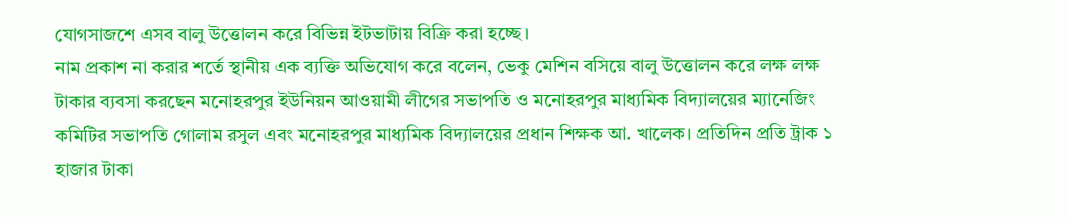যোগসাজশে এসব বালু উত্তোলন করে বিভিন্ন ইটভাটায় বিক্রি করা হচ্ছে।
নাম প্রকাশ না করার শর্তে স্থানীয় এক ব্যক্তি অভিযোগ করে বলেন, ভেকু মেশিন বসিয়ে বালু উত্তোলন করে লক্ষ লক্ষ টাকার ব্যবসা করছেন মনোহরপুর ইউনিয়ন আওয়ামী লীগের সভাপতি ও মনোহরপুর মাধ্যমিক বিদ্যালয়ের ম্যানেজিং কমিটির সভাপতি গোলাম রসুল এবং মনোহরপুর মাধ্যমিক বিদ্যালয়ের প্রধান শিক্ষক আ. খালেক। প্রতিদিন প্রতি ট্রাক ১ হাজার টাকা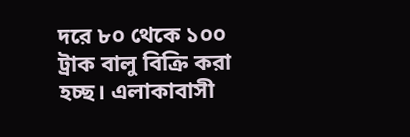দরে ৮০ থেকে ১০০ ট্রাক বালু বিক্রি করা হচ্ছ। এলাকাবাসী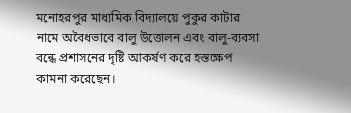মনোহরপুর মাধ্যমিক বিদ্যালয়ে পুকুর কাটার নামে অবৈধভাবে বালু উত্তোলন এবং বালু-ব্যবসা বন্ধে প্রশাসনের দৃষ্টি আকর্ষণ করে হস্তক্ষেপ কামনা করেছেন।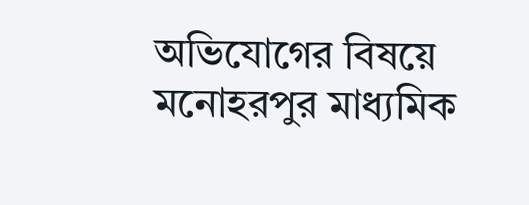অভিযোগের বিষয়ে মনোহরপুর মাধ্যমিক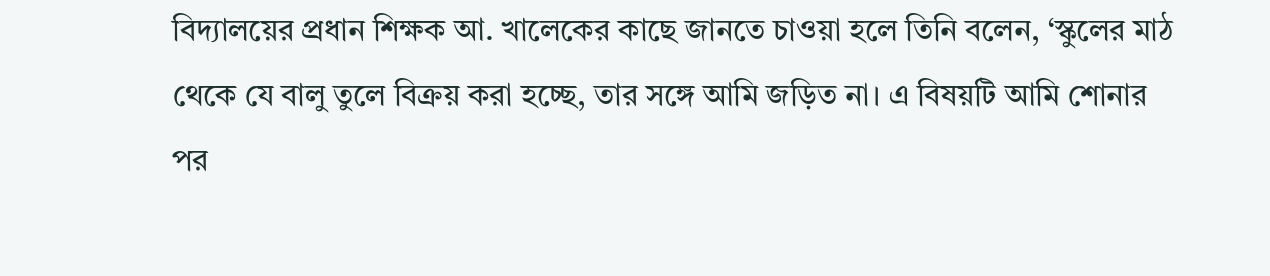বিদ্যালয়ের প্রধান শিক্ষক আ. খালেকের কাছে জানতে চাওয়া হলে তিনি বলেন, ‘স্কুলের মাঠ থেকে যে বালু তুলে বিক্রয় করা হচ্ছে, তার সঙ্গে আমি জড়িত না। এ বিষয়টি আমি শোনার পর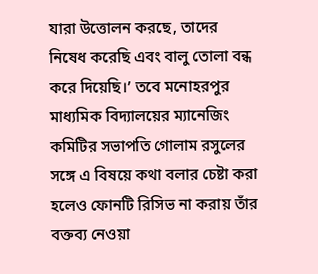যারা উত্তোলন করছে, তাদের নিষেধ করেছি এবং বালু তোলা বন্ধ করে দিয়েছি।’ তবে মনোহরপুর মাধ্যমিক বিদ্যালয়ের ম্যানেজিং কমিটির সভাপতি গোলাম রসুলের সঙ্গে এ বিষয়ে কথা বলার চেষ্টা করা হলেও ফোনটি রিসিভ না করায় তাঁর বক্তব্য নেওয়া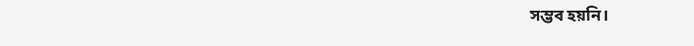সম্ভব হয়নি।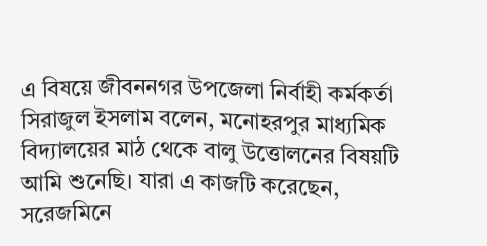এ বিষয়ে জীবননগর উপজেলা নির্বাহী কর্মকর্তা সিরাজুল ইসলাম বলেন, মনোহরপুর মাধ্যমিক বিদ্যালয়ের মাঠ থেকে বালু উত্তোলনের বিষয়টি আমি শুনেছি। যারা এ কাজটি করেছেন, সরেজমিনে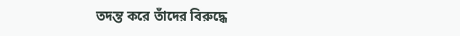তদন্ত করে তাঁদের বিরুদ্ধে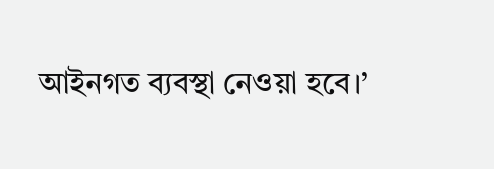আইনগত ব্যবস্থা নেওয়া হবে।’